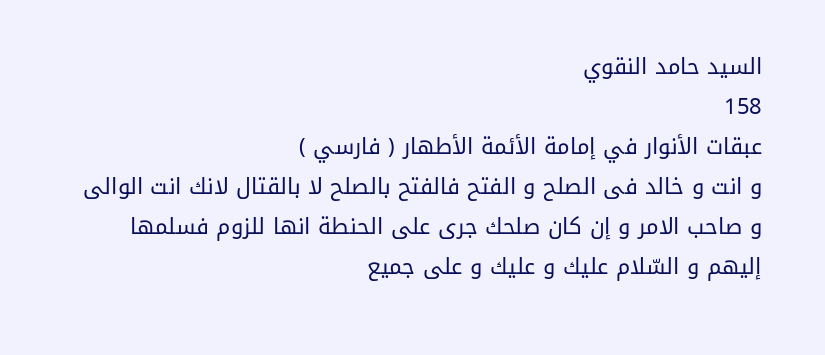السيد حامد النقوي
158
عبقات الأنوار في إمامة الأئمة الأطهار ( فارسي )
و انت و خالد فى الصلح و الفتح فالفتح بالصلح لا بالقتال لانك انت الوالى و صاحب الامر و إن كان صلحك جرى على الحنطة انها للزوم فسلمها إليهم و السّلام عليك و عليك و على جميع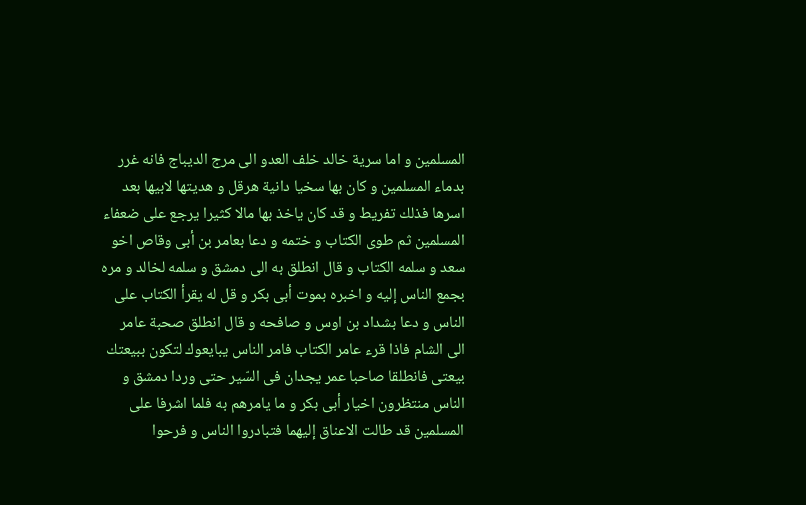المسلمين و اما سرية خالد خلف العدو الى مرج الديباج فانه غرر بدماء المسلمين و كان بها سخيا دانية هرقل و هديتها لابيها بعد اسرها فذلك تفريط و قد كان ياخذ بها مالا كثيرا يرجع على ضعفاء المسلمين ثم طوى الكتاب و ختمه و دعا بعامر بن أبى وقاص اخو سعد و سلمه الكتاب و قال انطلق به الى دمشق و سلمه لخالد و مره بجمع الناس إليه و اخبره بموت أبى بكر و قل له يقرأ الكتاب على الناس و دعا بشداد بن اوس و صافحه و قال انطلق صحبة عامر الى الشام فاذا قرء عامر الكتاب فامر الناس يبايعوك لتكون ببيعتك بيعتى فانطلقا صاحبا عمر يجدان فى السّير حتى وردا دمشق و الناس منتظرون اخيار أبى بكر و ما يامرهم به فلما اشرفا على المسلمين قد طالت الاعناق إليهما فتبادروا الناس و فرحوا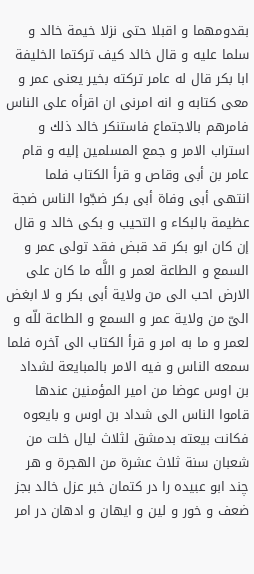بقدومهما و اقبلا حتى نزلا خيمة خالد و سلما عليه و قال خالد كيف تركتما الخليفة ابا بكر قال له عامر تركته بخير يعنى عمر و معى كتابه و انه امرنى ان اقرأه على الناس فامرهم بالاجتماع فاستنكر خالد ذلك و استراب الامر و جمع المسلمين إليه و قام عامر بن أبى وقاص و قرأ الكتاب فلما انتهى أبى وفاة أبى بكر ضجّوا الناس ضجة عظيمة بالبكاء و التحيب و بكى خالد و قال إن كان ابو بكر قد قبض فقد تولى عمر و السمع و الطاعة لعمر و اللَّه ما كان على الارض احب الى من ولاية أبى بكر و لا ابغض الىّ من ولاية عمر و السمع و الطاعة للّه و لعمر و ما به امر و قرأ الكتاب الى آخره فلما سمعه الناس و فيه الامر بالمبايعة لشداد بن اوس عوضا من امير المؤمنين عندها قاموا الناس الى شداد بن اوس و بايعوه فكانت بيعته بدمشق لثلاث ليال خلت من شعبان سنة ثلاث عشرة من الهجرة و هر چند ابو عبيده را در كتمان خبر عزل خالد بجز ضعف و خور و لين و ايهان و ادهان در امر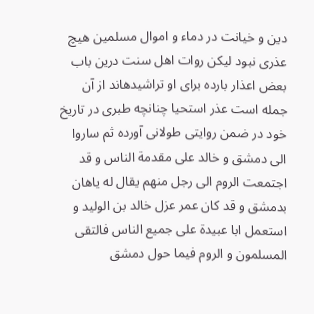دين و خيانت در دماء و اموال مسلمين هيچ عذرى نبود ليكن روات اهل سنت درين باب بعض اعذار بارده براى او تراشيدهاند از آن جمله است عذر استحيا چنانچه طبرى در تاريخ خود در ضمن روايتى طولانى آورده ثم ساروا الى دمشق و خالد على مقدمة الناس و قد اجتمعت الروم الى رجل منهم يقال له ياهان بدمشق و قد كان عمر عزل خالد بن الوليد و استعمل ابا عبيدة على جميع الناس فالتقى المسلمون و الروم فيما حول دمشق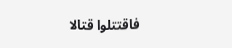فاقتتلوا قتالا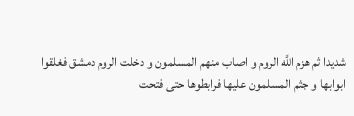شديدا ثم هزم اللَّه الروم و اصاب منهم المسلمون و دخلت الروم دمشق فغلقوا ابوابها و جثم المسلمون عليها فرابطوها حتى فتحت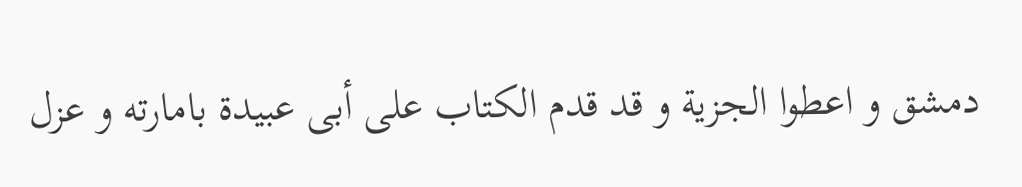دمشق و اعطوا الجزية و قد قدم الكتاب على أبى عبيدة بامارته و عزل